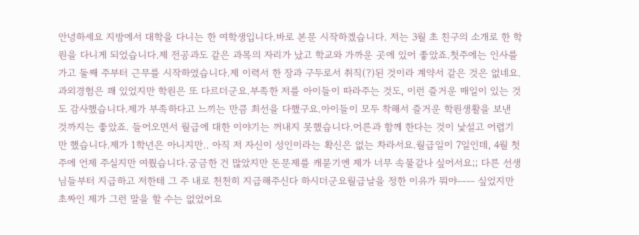안녕하세요 지방에서 대학을 다니는 한 여학생입니다.바로 본문 시작하겠습니다. 저는 3월 초 친구의 소개로 한 학원을 다니게 되었습니다.제 전공과도 같은 과목의 자리가 났고 학교와 가까운 곳에 있어 좋았죠.첫주에는 인사를 가고 둘째 주부터 근무를 시작하였습니다.제 이력서 한 장과 구두로서 취직(?)된 것이라 계약서 같은 것은 없네요. 과외경험은 꽤 있었지만 학원은 또 다르더군요.부족한 저를 아이들이 따라주는 것도, 이런 즐거운 매일이 있는 것도 감사했습니다.제가 부족하다고 느끼는 만큼 최선을 다했구요.아이들이 모두 착해서 즐거운 학원생활을 보낸 것까지는 좋았죠. 들어오면서 월급에 대한 이야기는 꺼내지 못했습니다.어른과 함께 한다는 것이 낯설고 어렵기만 했습니다.제가 1학년은 아니지만.. 아직 저 자신이 성인이라는 확신은 없는 차라서요.월급일이 7일인데, 4월 첫주에 언제 주실지만 여쭸습니다.궁금한 건 많았지만 돈문제를 캐묻기엔 제가 너무 속물같나 싶어서요;; 다른 선생님들부터 지급하고 저한테 그 주 내로 천천히 지급해주신다 하시더군요월급날을 정한 이유가 뭐야ㅡㅡ 싶었지만 초짜인 제가 그런 말을 할 수는 없었어요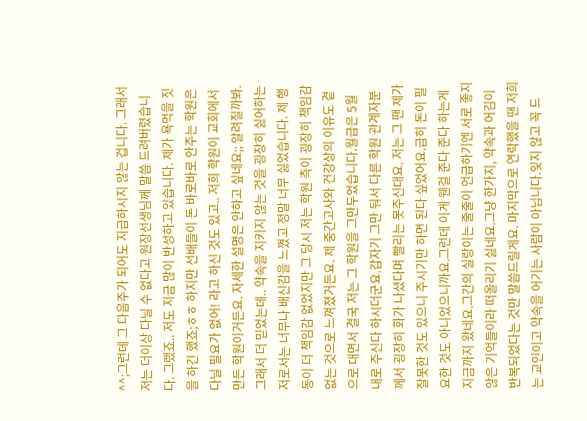^^;그런데 그 다음주가 되어도 지급하시지 않는 겁니다. 그래서 저는 더이상 다닐 수 없다고 원장선생님께 말씀 드려버렸습니다. 그랬죠.. 저도 지금 많이 반성하고 있습니다. 제가 욕먹을 짓을 하긴 했죠;ㅎㅎ 하지만 선배들이 돈 바로바로 안주는 학원은 다닐 필요가 없어! 라고 하신 것도 있고.. 저희 학원이 교회에서 만든 학원이거든요. 자세한 설명은 안하고 싶네요;; 알려질까봐.그래서 더 믿었는데.. 약속을 지키지 않는 것을 굉장히 싫어하는 저로서는 너무나 배신감을 느꼈고 정말 너무 싫었습니다. 제 행동이 더 책임감 없었지만 그 당시 저는 학원 측이 굉장히 책임감 없는 것으로 느껴졌거든요. 제 중간고사와 건강상의 이유도 곁으로 대면서 결국 저는 그 학원을 그만두었습니다.월급은 5월 내로 주신다 하시더군요.갑자기 그만 둬서 다른 학원 관계자분께서 굉장히 화가 나셨다며 빨리는 못주신대요. 저는 그 땐 제가 잘못한 것도 있으니 주시기만 하면 된다 싶었어요.급히 돈이 필요한 것도 아니었으니까요.그런데 이게 웬걸 준다 준다 하는게 지금까지 왔네요.그간의 실랑이는 줄줄이 언급하기엔 서로 좋지 않은 기억들이라 떠올리기 싫네요.그냥 한가지, 약속과 어김이 반복되었다는 것만 말씀드릴게요. 마지막으로 연락했을 땐 저희는 교인이고 약속을 어기는 사람이 아닙니다.잊지 않고 꼭 드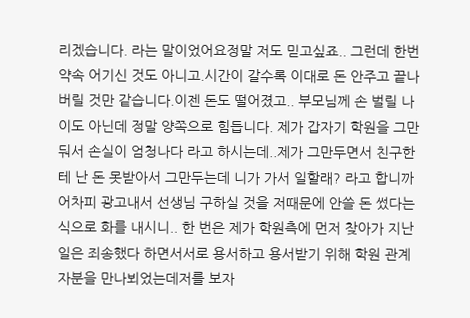리겠습니다. 라는 말이었어요정말 저도 믿고싶죠.. 그런데 한번 약속 어기신 것도 아니고.시간이 갈수록 이대로 돈 안주고 끝나버릴 것만 같습니다.이젠 돈도 떨어졌고.. 부모님께 손 벌릴 나이도 아닌데 정말 양쪽으로 힘듭니다. 제가 갑자기 학원을 그만둬서 손실이 엄청나다 라고 하시는데..제가 그만두면서 친구한테 난 돈 못받아서 그만두는데 니가 가서 일할래? 라고 합니까어차피 광고내서 선생님 구하실 것을 저때문에 안쓸 돈 썼다는 식으로 화를 내시니.. 한 번은 제가 학원측에 먼저 찾아가 지난 일은 죄송했다 하면서서로 용서하고 용서받기 위해 학원 관계자분을 만나뵈었는데저를 보자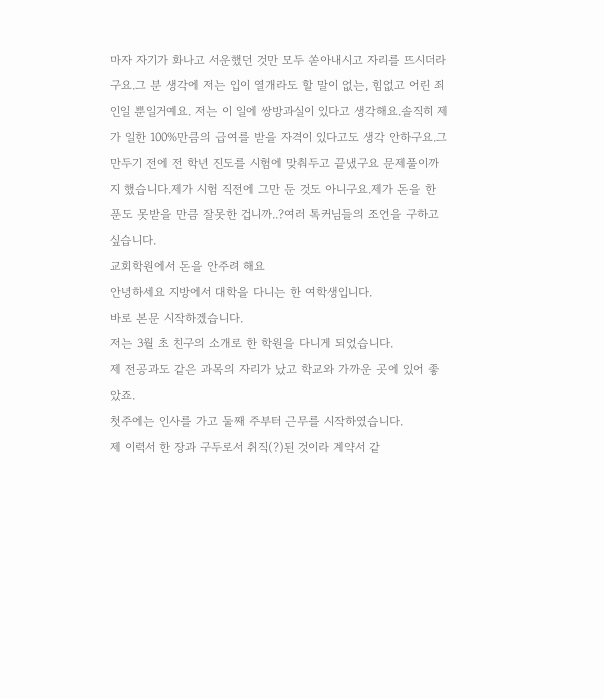마자 자기가 화나고 서운했던 것만 모두 쏟아내시고 자리를 뜨시더라구요.그 분 생각에 저는 입이 열개라도 할 말이 없는, 힘없고 어린 죄인일 뿐일거예요. 저는 이 일에 쌍방과실이 있다고 생각해요.솔직히 제가 일한 100%만큼의 급여를 받을 자격이 있다고도 생각 안하구요.그만두기 전에 전 학년 진도를 시험에 맞춰두고 끝냈구요 문제풀이까지 했습니다.제가 시험 직전에 그만 둔 것도 아니구요.제가 돈을 한 푼도 못받을 만큼 잘못한 겁니까..?여러 톡커님들의 조언을 구하고 싶습니다.
교회학원에서 돈을 안주려 해요
안녕하세요 지방에서 대학을 다니는 한 여학생입니다.
바로 본문 시작하겠습니다.
저는 3월 초 친구의 소개로 한 학원을 다니게 되었습니다.
제 전공과도 같은 과목의 자리가 났고 학교와 가까운 곳에 있어 좋았죠.
첫주에는 인사를 가고 둘째 주부터 근무를 시작하였습니다.
제 이력서 한 장과 구두로서 취직(?)된 것이라 계약서 같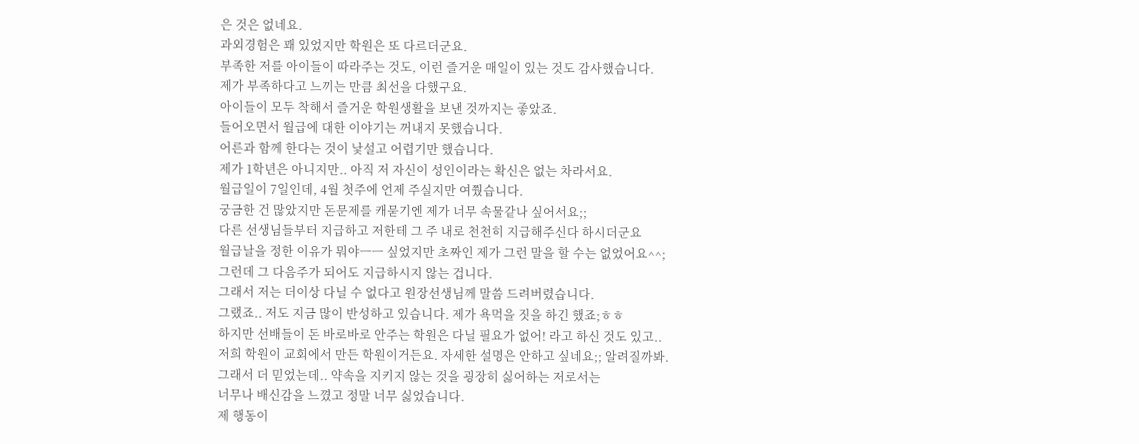은 것은 없네요.
과외경험은 꽤 있었지만 학원은 또 다르더군요.
부족한 저를 아이들이 따라주는 것도, 이런 즐거운 매일이 있는 것도 감사했습니다.
제가 부족하다고 느끼는 만큼 최선을 다했구요.
아이들이 모두 착해서 즐거운 학원생활을 보낸 것까지는 좋았죠.
들어오면서 월급에 대한 이야기는 꺼내지 못했습니다.
어른과 함께 한다는 것이 낯설고 어렵기만 했습니다.
제가 1학년은 아니지만.. 아직 저 자신이 성인이라는 확신은 없는 차라서요.
월급일이 7일인데, 4월 첫주에 언제 주실지만 여쭸습니다.
궁금한 건 많았지만 돈문제를 캐묻기엔 제가 너무 속물같나 싶어서요;;
다른 선생님들부터 지급하고 저한테 그 주 내로 천천히 지급해주신다 하시더군요
월급날을 정한 이유가 뭐야ㅡㅡ 싶었지만 초짜인 제가 그런 말을 할 수는 없었어요^^;
그런데 그 다음주가 되어도 지급하시지 않는 겁니다.
그래서 저는 더이상 다닐 수 없다고 원장선생님께 말씀 드려버렸습니다.
그랬죠.. 저도 지금 많이 반성하고 있습니다. 제가 욕먹을 짓을 하긴 했죠;ㅎㅎ
하지만 선배들이 돈 바로바로 안주는 학원은 다닐 필요가 없어! 라고 하신 것도 있고..
저희 학원이 교회에서 만든 학원이거든요. 자세한 설명은 안하고 싶네요;; 알려질까봐.
그래서 더 믿었는데.. 약속을 지키지 않는 것을 굉장히 싫어하는 저로서는
너무나 배신감을 느꼈고 정말 너무 싫었습니다.
제 행동이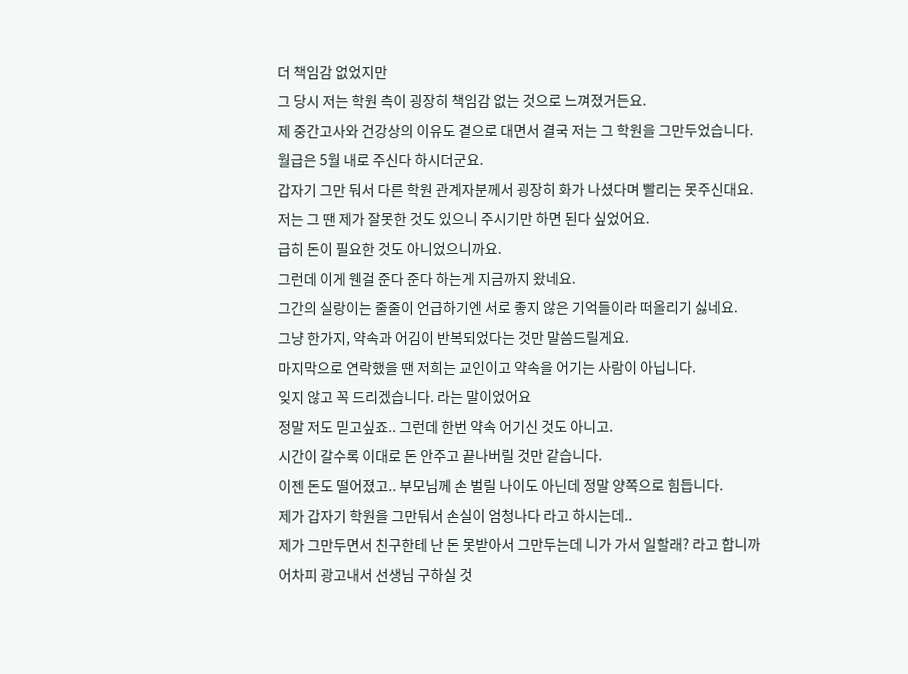더 책임감 없었지만
그 당시 저는 학원 측이 굉장히 책임감 없는 것으로 느껴졌거든요.
제 중간고사와 건강상의 이유도 곁으로 대면서 결국 저는 그 학원을 그만두었습니다.
월급은 5월 내로 주신다 하시더군요.
갑자기 그만 둬서 다른 학원 관계자분께서 굉장히 화가 나셨다며 빨리는 못주신대요.
저는 그 땐 제가 잘못한 것도 있으니 주시기만 하면 된다 싶었어요.
급히 돈이 필요한 것도 아니었으니까요.
그런데 이게 웬걸 준다 준다 하는게 지금까지 왔네요.
그간의 실랑이는 줄줄이 언급하기엔 서로 좋지 않은 기억들이라 떠올리기 싫네요.
그냥 한가지, 약속과 어김이 반복되었다는 것만 말씀드릴게요.
마지막으로 연락했을 땐 저희는 교인이고 약속을 어기는 사람이 아닙니다.
잊지 않고 꼭 드리겠습니다. 라는 말이었어요
정말 저도 믿고싶죠.. 그런데 한번 약속 어기신 것도 아니고.
시간이 갈수록 이대로 돈 안주고 끝나버릴 것만 같습니다.
이젠 돈도 떨어졌고.. 부모님께 손 벌릴 나이도 아닌데 정말 양쪽으로 힘듭니다.
제가 갑자기 학원을 그만둬서 손실이 엄청나다 라고 하시는데..
제가 그만두면서 친구한테 난 돈 못받아서 그만두는데 니가 가서 일할래? 라고 합니까
어차피 광고내서 선생님 구하실 것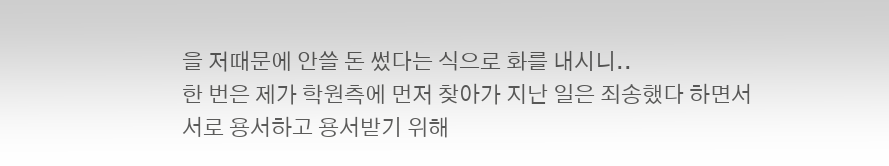을 저때문에 안쓸 돈 썼다는 식으로 화를 내시니..
한 번은 제가 학원측에 먼저 찾아가 지난 일은 죄송했다 하면서
서로 용서하고 용서받기 위해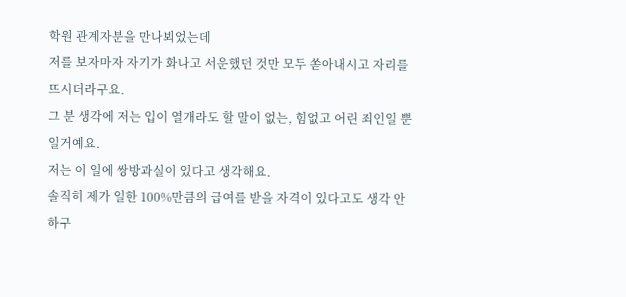학원 관계자분을 만나뵈었는데
저를 보자마자 자기가 화나고 서운했던 것만 모두 쏟아내시고 자리를 뜨시더라구요.
그 분 생각에 저는 입이 열개라도 할 말이 없는, 힘없고 어린 죄인일 뿐일거예요.
저는 이 일에 쌍방과실이 있다고 생각해요.
솔직히 제가 일한 100%만큼의 급여를 받을 자격이 있다고도 생각 안하구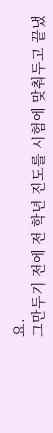요.
그만두기 전에 전 학년 진도를 시험에 맞춰두고 끝냈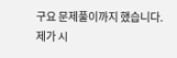구요 문제풀이까지 했습니다.
제가 시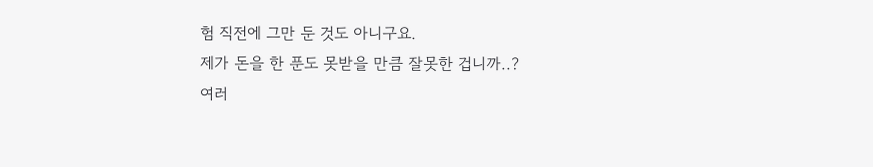험 직전에 그만 둔 것도 아니구요.
제가 돈을 한 푼도 못받을 만큼 잘못한 겁니까..?
여러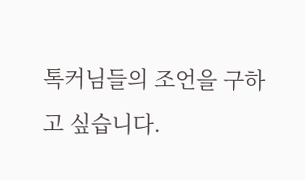톡커님들의 조언을 구하고 싶습니다.